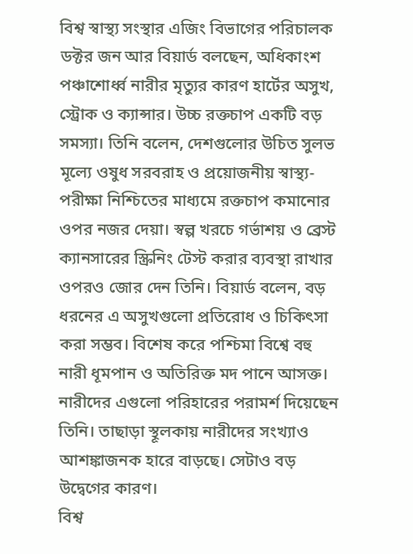বিশ্ব স্বাস্থ্য সংস্থার এজিং বিভাগের পরিচালক ডক্টর জন আর বিয়ার্ড বলছেন, অধিকাংশ পঞ্চাশোর্ধ্ব নারীর মৃত্যুর কারণ হার্টের অসুখ, স্ট্রোক ও ক্যান্সার। উচ্চ রক্তচাপ একটি বড় সমস্যা। তিনি বলেন, দেশগুলোর উচিত সুলভ মূল্যে ওষুধ সরবরাহ ও প্রয়োজনীয় স্বাস্থ্য-পরীক্ষা নিশ্চিতের মাধ্যমে রক্তচাপ কমানোর ওপর নজর দেয়া। স্বল্প খরচে গর্ভাশয় ও ব্রেস্ট ক্যানসারের স্ক্রিনিং টেস্ট করার ব্যবস্থা রাখার ওপরও জোর দেন তিনি। বিয়ার্ড বলেন, বড় ধরনের এ অসুখগুলো প্রতিরোধ ও চিকিৎসা করা সম্ভব। বিশেষ করে পশ্চিমা বিশ্বে বহু নারী ধূমপান ও অতিরিক্ত মদ পানে আসক্ত। নারীদের এগুলো পরিহারের পরামর্শ দিয়েছেন তিনি। তাছাড়া স্থূলকায় নারীদের সংখ্যাও আশঙ্কাজনক হারে বাড়ছে। সেটাও বড় উদ্বেগের কারণ।
বিশ্ব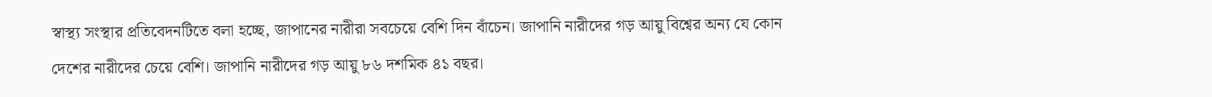স্বাস্থ্য সংস্থার প্রতিবেদনটিতে বলা হচ্ছে, জাপানের নারীরা সবচেয়ে বেশি দিন বাঁচেন। জাপানি নারীদের গড় আয়ু বিশ্বের অন্য যে কোন দেশের নারীদের চেয়ে বেশি। জাপানি নারীদের গড় আয়ু ৮৬ দশমিক ৪১ বছর।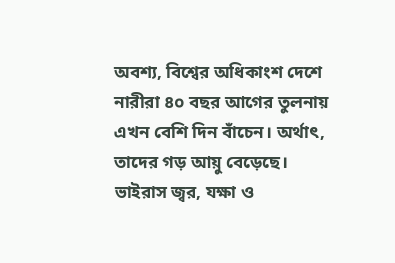অবশ্য, বিশ্বের অধিকাংশ দেশে নারীরা ৪০ বছর আগের তুলনায় এখন বেশি দিন বাঁচেন। অর্থাৎ, তাদের গড় আয়ু বেড়েছে। ভাইরাস জ্বর, যক্ষা ও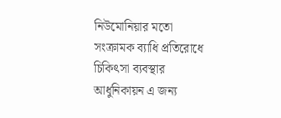নিউমোনিয়ার মতো সংক্রামক ব্যাধি প্রতিরোধে চিকিৎসা ব্যবস্থার আধুনিকায়ন এ জন্য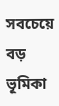সবচেয়ে বড় ভূমিকা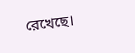রেখেছে।